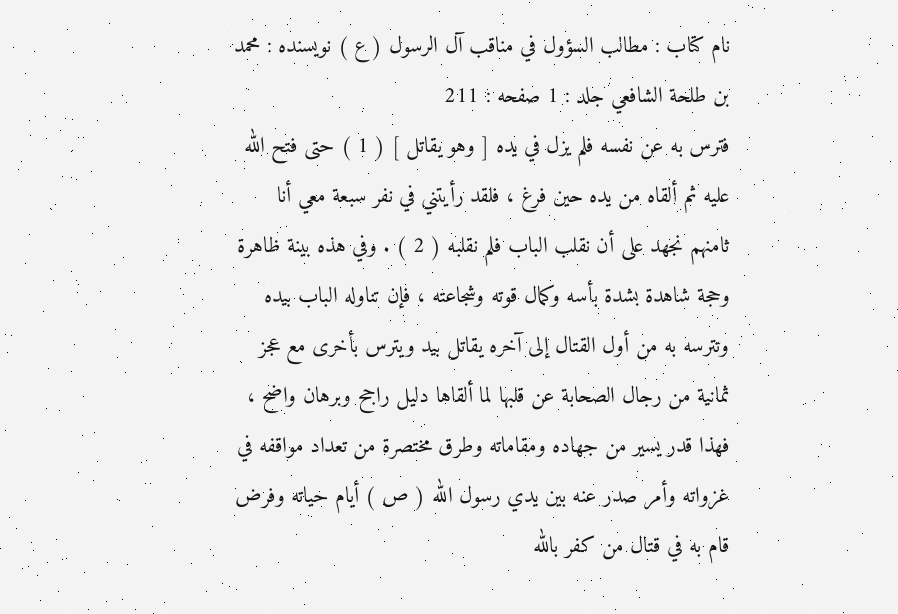نام کتاب : مطالب السؤول في مناقب آل الرسول ( ع ) نویسنده : محمد بن طلحة الشافعي جلد : 1 صفحه : 211
فترس به عن نفسه فلم يزل في يده [ وهو يقاتل ] ( 1 ) حتى فتح الله عليه ثم ألقاه من يده حين فرغ ، فلقد رأيتني في نفر سبعة معي أنا ثامنهم نجهد على أن نقلب الباب فلم نقلبه ( 2 ) . وفي هذه بينة ظاهرة وحجة شاهدة بشدة بأسه وكمال قوته وشجاعته ، فإن تناوله الباب بيده وتترسه به من أول القتال إلى آخره يقاتل بيد ويترس بأخرى مع عجز ثمانية من رجال الصحابة عن قلبها لما ألقاها دليل راجح وبرهان واضح ، فهذا قدر يسير من جهاده ومقاماته وطرق مختصرة من تعداد مواقفه في غزواته وأمر صدر عنه بين يدي رسول الله ( ص ) أيام حياته وفرض قام به في قتال من كفر بالله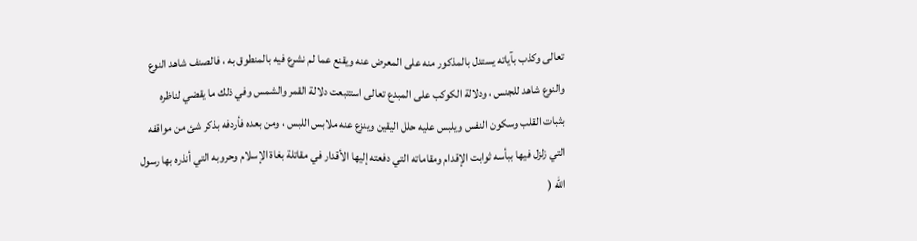تعالى وكذب بآياته يستدل بالمذكور منه على المعرض عنه ويقنع عما لم نشرع فيه بالمنطوق به ، فالصنف شاهد النوع والنوع شاهد للجنس ، ودلالة الكوكب على المبدع تعالى استتبعت دلالة القمر والشمس وفي ذلك ما يقضي لناظره بثبات القلب وسكون النفس ويلبس عليه حلل اليقين وينزع عنه ملابس اللبس ، ومن بعده فأردفه بذكر شئ من مواقفه التي زلزل فيها ببأسه ثوابت الإقدام ومقاماته التي دفعته إليها الأقدار في مقاتلة بغاة الإسلام وحروبه التي أنذره بها رسول الله (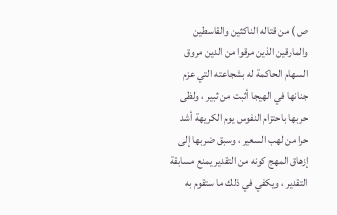ص ) من قتاله الناكثين والقاسطين والمارقين الذين مرقوا من الدين مروق السهام الحاكمة له بشجاعته التي عزم جنانها في الهيجا أثبت من ثبير ، ولظى حربها باحتزام النفوس يوم الكريهة أشد حرا من لهب السعير ، وسبق ضربها إلى إزهاق المهج كونه من التقدير يمنع مسابقة التقدير ، ويكفي في ذلك ما ستقوم به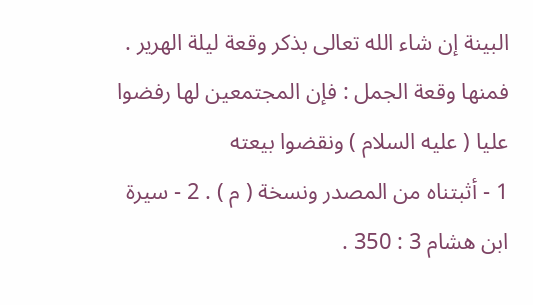البينة إن شاء الله تعالى بذكر وقعة ليلة الهرير . فمنها وقعة الجمل : فإن المجتمعين لها رفضوا عليا ( عليه السلام ) ونقضوا بيعته
1 - أثبتناه من المصدر ونسخة ( م ) . 2 - سيرة ابن هشام 3 : 350 .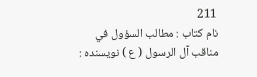211
نام کتاب : مطالب السؤول في مناقب آل الرسول ( ع ) نویسنده :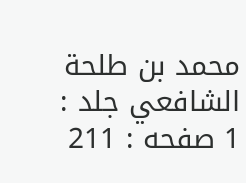محمد بن طلحة الشافعي جلد : 1 صفحه : 211